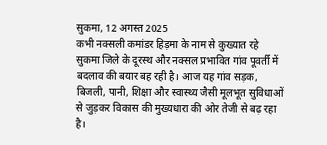सुकमा, 12 अगस्त 2025
कभी नक्सली कमांडर हिड़मा के नाम से कुख्यात रहे सुकमा जिले के दूरस्थ और नक्सल प्रभावित गांव पूवर्ती में बदलाव की बयार बह रही है। आज यह गांव सड़क, बिजली, पानी, शिक्षा और स्वास्थ्य जैसी मूलभूत सुविधाओं से जुड़कर विकास की मुख्यधारा की ओर तेजी से बढ़ रहा है।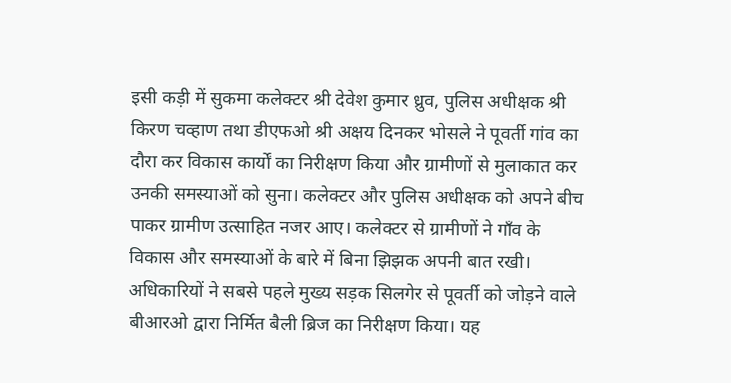इसी कड़ी में सुकमा कलेक्टर श्री देवेश कुमार ध्रुव, पुलिस अधीक्षक श्री किरण चव्हाण तथा डीएफओ श्री अक्षय दिनकर भोसले ने पूवर्ती गांव का दौरा कर विकास कार्यों का निरीक्षण किया और ग्रामीणों से मुलाकात कर उनकी समस्याओं को सुना। कलेक्टर और पुलिस अधीक्षक को अपने बीच पाकर ग्रामीण उत्साहित नजर आए। कलेक्टर से ग्रामीणों ने गाँव के विकास और समस्याओं के बारे में बिना झिझक अपनी बात रखी।
अधिकारियों ने सबसे पहले मुख्य सड़क सिलगेर से पूवर्ती को जोड़ने वाले बीआरओ द्वारा निर्मित बैली ब्रिज का निरीक्षण किया। यह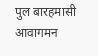पुल बारहमासी आवागमन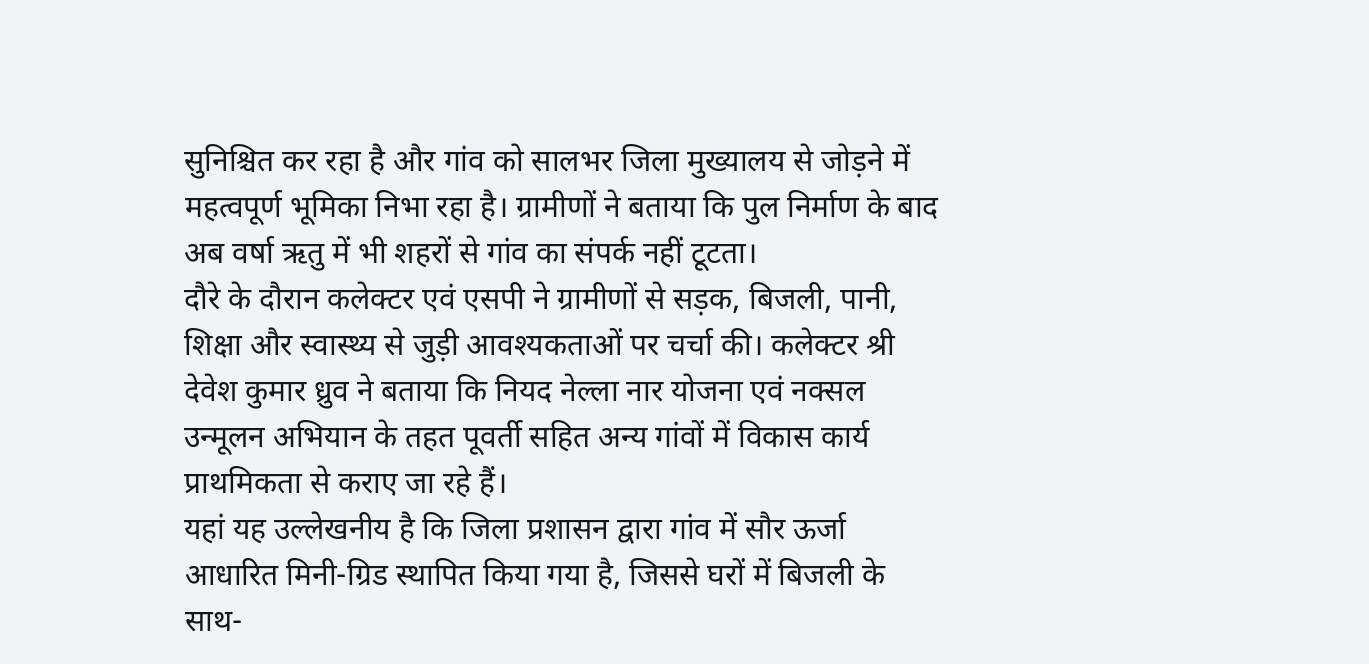सुनिश्चित कर रहा है और गांव को सालभर जिला मुख्यालय से जोड़ने में महत्वपूर्ण भूमिका निभा रहा है। ग्रामीणों ने बताया कि पुल निर्माण के बाद अब वर्षा ऋतु में भी शहरों से गांव का संपर्क नहीं टूटता।
दौरे के दौरान कलेक्टर एवं एसपी ने ग्रामीणों से सड़क, बिजली, पानी, शिक्षा और स्वास्थ्य से जुड़ी आवश्यकताओं पर चर्चा की। कलेक्टर श्री देवेश कुमार ध्रुव ने बताया कि नियद नेल्ला नार योजना एवं नक्सल उन्मूलन अभियान के तहत पूवर्ती सहित अन्य गांवों में विकास कार्य प्राथमिकता से कराए जा रहे हैं।
यहां यह उल्लेखनीय है कि जिला प्रशासन द्वारा गांव में सौर ऊर्जा आधारित मिनी-ग्रिड स्थापित किया गया है, जिससे घरों में बिजली के साथ-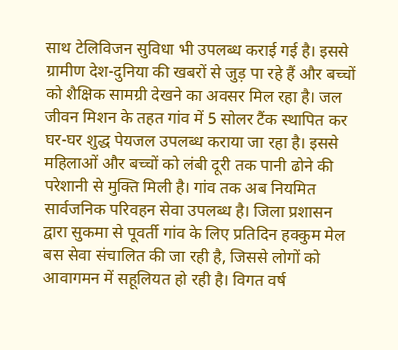साथ टेलिविजन सुविधा भी उपलब्ध कराई गई है। इससे ग्रामीण देश-दुनिया की खबरों से जुड़ पा रहे हैं और बच्चों को शैक्षिक सामग्री देखने का अवसर मिल रहा है। जल जीवन मिशन के तहत गांव में 5 सोलर टैंक स्थापित कर घर-घर शुद्ध पेयजल उपलब्ध कराया जा रहा है। इससे महिलाओं और बच्चों को लंबी दूरी तक पानी ढोने की परेशानी से मुक्ति मिली है। गांव तक अब नियमित सार्वजनिक परिवहन सेवा उपलब्ध है। जिला प्रशासन द्वारा सुकमा से पूवर्ती गांव के लिए प्रतिदिन हक्कुम मेल बस सेवा संचालित की जा रही है, जिससे लोगों को आवागमन में सहूलियत हो रही है। विगत वर्ष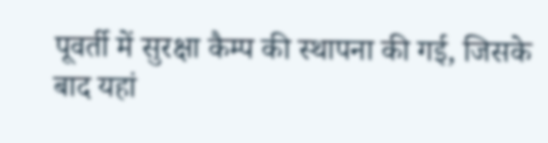पूवर्ती में सुरक्षा कैम्प की स्थापना की गई, जिसके बाद यहां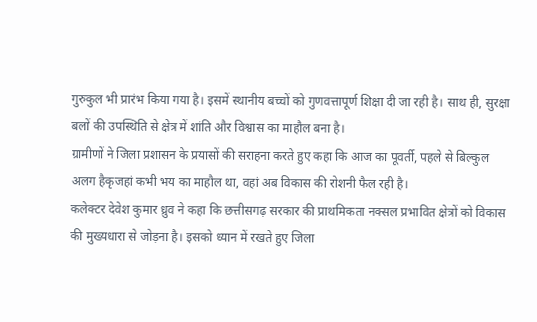गुरुकुल भी प्रारंभ किया गया है। इसमें स्थानीय बच्चों को गुणवत्तापूर्ण शिक्षा दी जा रही है। साथ ही, सुरक्षा बलों की उपस्थिति से क्षेत्र में शांति और विश्वास का माहौल बना है।
ग्रामीणों ने जिला प्रशासन के प्रयासों की सराहना करते हुए कहा कि आज का पूवर्ती, पहले से बिल्कुल अलग हैकृजहां कभी भय का माहौल था, वहां अब विकास की रोशनी फैल रही है।
कलेक्टर देवेश कुमार ध्रुव ने कहा कि छत्तीसगढ़ सरकार की प्राथमिकता नक्सल प्रभावित क्षेत्रों को विकास की मुख्यधारा से जोड़ना है। इसको ध्यान में रखते हुए जिला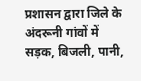प्रशासन द्वारा जिले के अंदरूनी गांवों में सड़क, बिजली, पानी,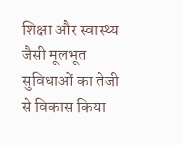शिक्षा और स्वास्थ्य जैसी मूलभूत सुविधाओं का तेजी से विकास किया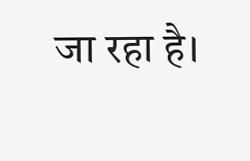जा रहा है।